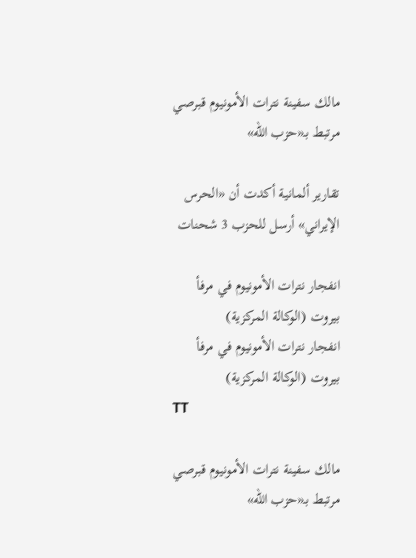مالك سفينة نترات الأمونيوم قبرصي مرتبط بـ«حزب الله»

تقارير ألمانية أكدت أن «الحرس الإيراني» أرسل للحزب 3 شحنات

انفجار نترات الأمونيوم في مرفأ بيروت (الوكالة المركزية)
انفجار نترات الأمونيوم في مرفأ بيروت (الوكالة المركزية)
TT

مالك سفينة نترات الأمونيوم قبرصي مرتبط بـ«حزب الله»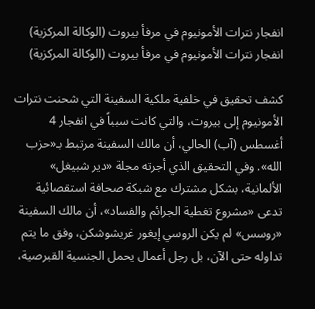انفجار نترات الأمونيوم في مرفأ بيروت (الوكالة المركزية)
انفجار نترات الأمونيوم في مرفأ بيروت (الوكالة المركزية)

كشف تحقيق في خلفية ملكية السفينة التي شحنت نترات الأمونيوم إلى بيروت، والتي كانت سبباً في انفجار 4 أغسطس (آب) الحالي، أن مالك السفينة مرتبط بـ«حزب الله». وفي التحقيق الذي أجرته مجلة «دير شبيغل» الألمانية، بشكل مشترك مع شبكة صحافة استقصائية تدعى «مشروع تغطية الجرائم والفساد»، أن مالك السفينة «روسس» لم يكن الروسي إيغور غريشوشكن، وفق ما يتم تداوله حتى الآن، بل رجل أعمال يحمل الجنسية القبرصية،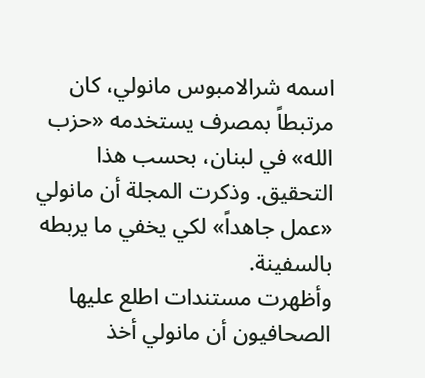اسمه شرالامبوس مانولي، كان مرتبطاً بمصرف يستخدمه «حزب الله» في لبنان، بحسب هذا التحقيق. وذكرت المجلة أن مانولي «عمل جاهداً» لكي يخفي ما يربطه بالسفينة.
وأظهرت مستندات اطلع عليها الصحافيون أن مانولي أخذ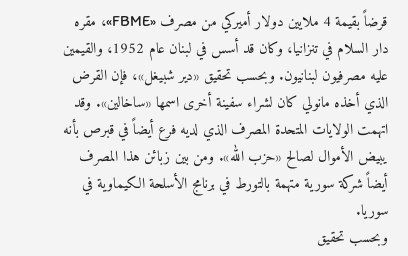قرضاً بقيمة 4 ملايين دولار أميركي من مصرف «FBME»، مقره دار السلام في تنزانيا، وكان قد أسس في لبنان عام 1952، والقيمين عليه مصرفيون لبنانيون. وبحسب تحقيق «دير شبيغل»، فإن القرض الذي أخذه مانولي كان لشراء سفينة أخرى اسمها «ساخالين». وقد اتهمت الولايات المتحدة المصرف الذي لديه فرع أيضاً في قبرص بأنه يبيض الأموال لصالح «حزب الله». ومن بين زبائن هذا المصرف أيضاً شركة سورية متهمة بالتورط في برنامج الأسلحة الكيماوية في سوريا.
وبحسب تحقيق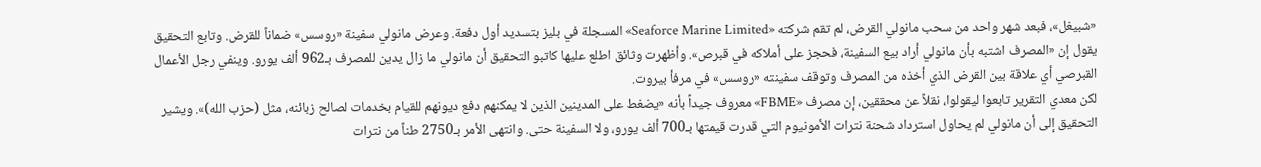«شبيغل»، فبعد شهر واحد من سحب مانولي القرض، لم تقم شركته «Seaforce Marine Limited» المسجلة في بليز بتسديد أول دفعة. وعرض مانولي سفينة «روسس» ضماناً للقرض. وتابع التحقيق يقول إن «المصرف اشتبه بأن مانولي أراد بيع السفينة، فحجز على أملاكه في قبرص». وأظهرت وثائق اطلع عليها كاتبو التحقيق أن مانولي ما زال يدين للمصرف بـ962 ألف يورو. وينفي رجل الأعمال القبرصي أي علاقة بين القرض الذي أخذه من المصرف وتوقف سفينته «روسس» في مرفأ بيروت.
لكن معدي التقرير تابعوا ليقولوا، نقلاً عن محققين، إن مصرف «FBME» معروف جيداً بأنه «يضغط على المدينين الذين لا يمكنهم دفع ديونهم للقيام بخدمات لصالح زبائنه، مثل (حزب الله)». ويشير التحقيق إلى أن مانولي لم يحاول استرداد شحنة نترات الأمونيوم التي قدرت قيمتها بـ700 ألف يورو، ولا السفينة حتى. وانتهى الأمر بـ2750 طناً من نترات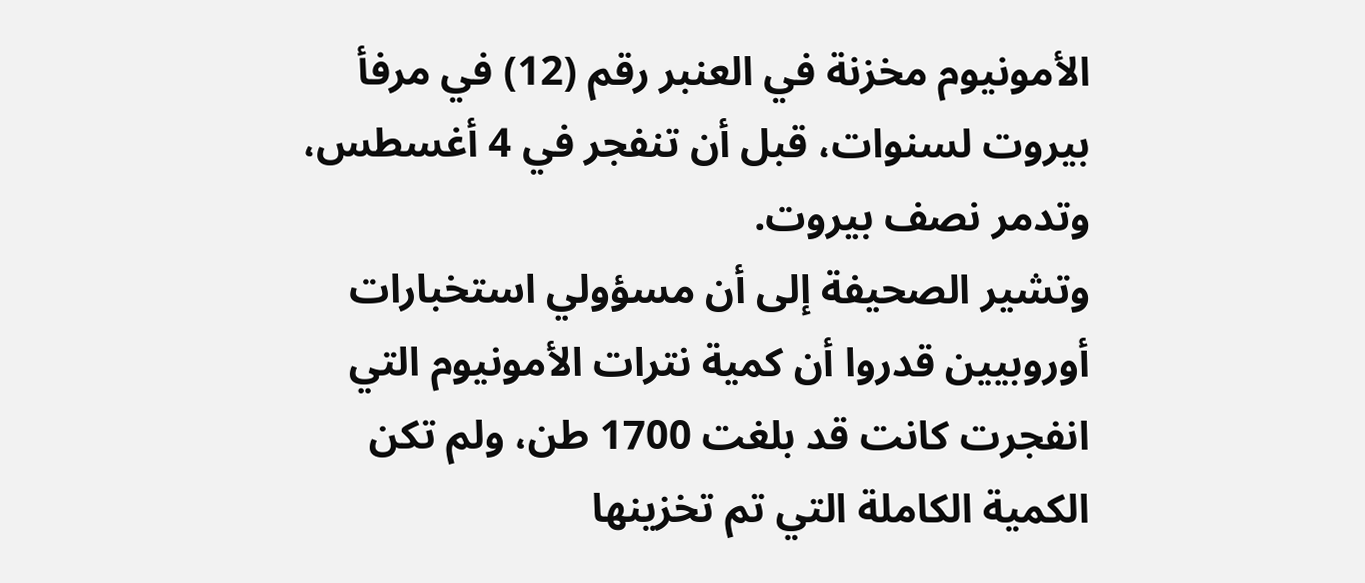الأمونيوم مخزنة في العنبر رقم (12) في مرفأ بيروت لسنوات، قبل أن تنفجر في 4 أغسطس، وتدمر نصف بيروت.
وتشير الصحيفة إلى أن مسؤولي استخبارات أوروبيين قدروا أن كمية نترات الأمونيوم التي انفجرت كانت قد بلغت 1700 طن، ولم تكن الكمية الكاملة التي تم تخزينها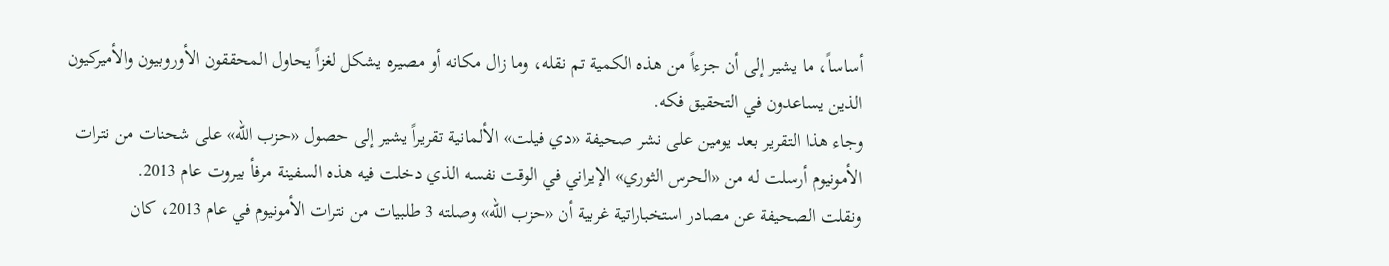أساساً، ما يشير إلى أن جزءاً من هذه الكمية تم نقله، وما زال مكانه أو مصيره يشكل لغزاً يحاول المحققون الأوروبيون والأميركيون الذين يساعدون في التحقيق فكه.
وجاء هذا التقرير بعد يومين على نشر صحيفة «دي فيلت» الألمانية تقريراً يشير إلى حصول «حزب الله» على شحنات من نترات الأمونيوم أرسلت له من «الحرس الثوري» الإيراني في الوقت نفسه الذي دخلت فيه هذه السفينة مرفأ بيروت عام 2013.
ونقلت الصحيفة عن مصادر استخباراتية غربية أن «حزب الله» وصلته 3 طلبيات من نترات الأمونيوم في عام 2013، كان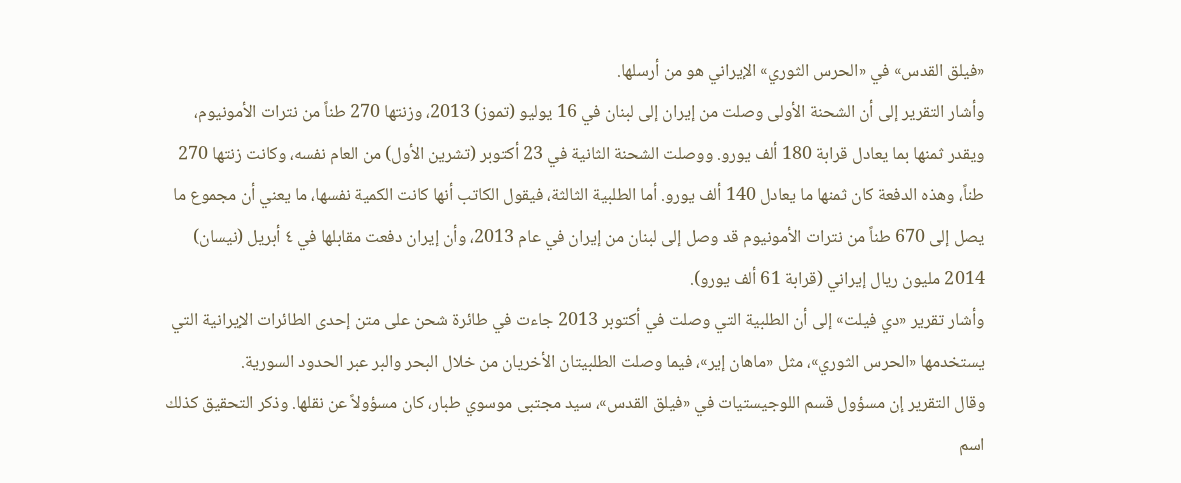«فيلق القدس» في «الحرس الثوري» الإيراني هو من أرسلها.
وأشار التقرير إلى أن الشحنة الأولى وصلت من إيران إلى لبنان في 16 يوليو (تموز) 2013، وزنتها 270 طناً من نترات الأمونيوم، ويقدر ثمنها بما يعادل قرابة 180 ألف يورو. ووصلت الشحنة الثانية في 23 أكتوبر (تشرين الأول) من العام نفسه، وكانت زنتها 270 طناً، وهذه الدفعة كان ثمنها ما يعادل 140 ألف يورو. أما الطلبية الثالثة، فيقول الكاتب أنها كانت الكمية نفسها، ما يعني أن مجموع ما يصل إلى 670 طناً من نترات الأمونيوم قد وصل إلى لبنان من إيران في عام 2013، وأن إيران دفعت مقابلها في ٤ أبريل (نيسان) 2014 مليون ريال إيراني (قرابة 61 ألف يورو).
وأشار تقرير «دي فيلت» إلى أن الطلبية التي وصلت في أكتوبر 2013 جاءت في طائرة شحن على متن إحدى الطائرات الإيرانية التي يستخدمها «الحرس الثوري»، مثل «ماهان إير»، فيما وصلت الطلبيتان الأخريان من خلال البحر والبر عبر الحدود السورية.
وقال التقرير إن مسؤول قسم اللوجيستيات في «فيلق القدس»، سيد مجتبى موسوي طبار، كان مسؤولاً عن نقلها. وذكر التحقيق كذلك اسم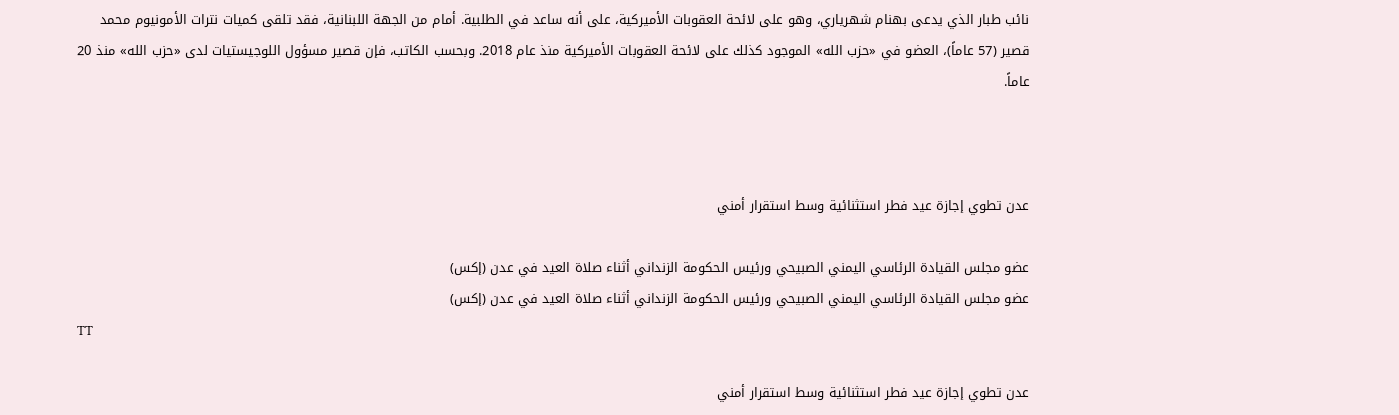نائب طبار الذي يدعى بهنام شهرياري، وهو على لائحة العقوبات الأميركية، على أنه ساعد في الطلبية. أمام من الجهة اللبنانية، فقد تلقى كميات نترات الأمونيوم محمد قصير (57 عاماً)، العضو في «حزب الله» الموجود كذلك على لائحة العقوبات الأميركية منذ عام 2018. وبحسب الكاتب، فإن قصير مسؤول اللوجيستيات لدى «حزب الله» منذ 20 عاماً.



عدن تطوي إجازة عيد فطر استثنائية وسط استقرار أمني

عضو مجلس القيادة الرئاسي اليمني الصبيحي ورئيس الحكومة الزنداني أثناء صلاة العيد في عدن (إكس)
عضو مجلس القيادة الرئاسي اليمني الصبيحي ورئيس الحكومة الزنداني أثناء صلاة العيد في عدن (إكس)
TT

عدن تطوي إجازة عيد فطر استثنائية وسط استقرار أمني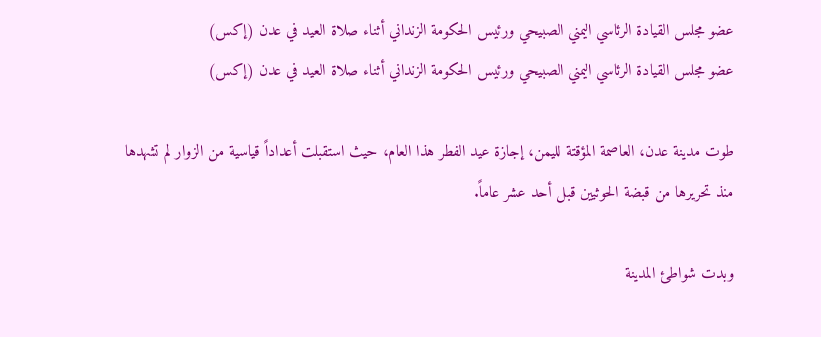عضو مجلس القيادة الرئاسي اليمني الصبيحي ورئيس الحكومة الزنداني أثناء صلاة العيد في عدن (إكس)
عضو مجلس القيادة الرئاسي اليمني الصبيحي ورئيس الحكومة الزنداني أثناء صلاة العيد في عدن (إكس)

طوت مدينة عدن، العاصمة المؤقتة لليمن، إجازة عيد الفطر هذا العام، حيث استقبلت أعداداً قياسية من الزوار لم تشهدها منذ تحريرها من قبضة الحوثيين قبل أحد عشر عاماً.

وبدت شواطئ المدينة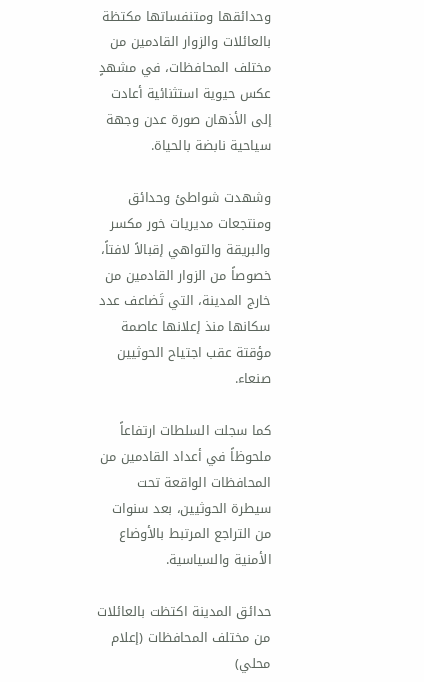وحدائقها ومتنفساتها مكتظة بالعائلات والزوار القادمين من مختلف المحافظات، في مشهدٍ عكس حيوية استثنائية أعادت إلى الأذهان صورة عدن وجهة سياحية نابضة بالحياة.

وشهدت شواطئ وحدائق ومنتجعات مديريات خور مكسر والبريقة والتواهي إقبالاً لافتاً، خصوصاً من الزوار القادمين من خارج المدينة، التي تَضاعف عدد سكانها منذ إعلانها عاصمة مؤقتة عقب اجتياح الحوثيين صنعاء.

كما سجلت السلطات ارتفاعاً ملحوظاً في أعداد القادمين من المحافظات الواقعة تحت سيطرة الحوثيين، بعد سنوات من التراجع المرتبط بالأوضاع الأمنية والسياسية.

حدائق المدينة اكتظت بالعائلات من مختلف المحافظات (إعلام محلي)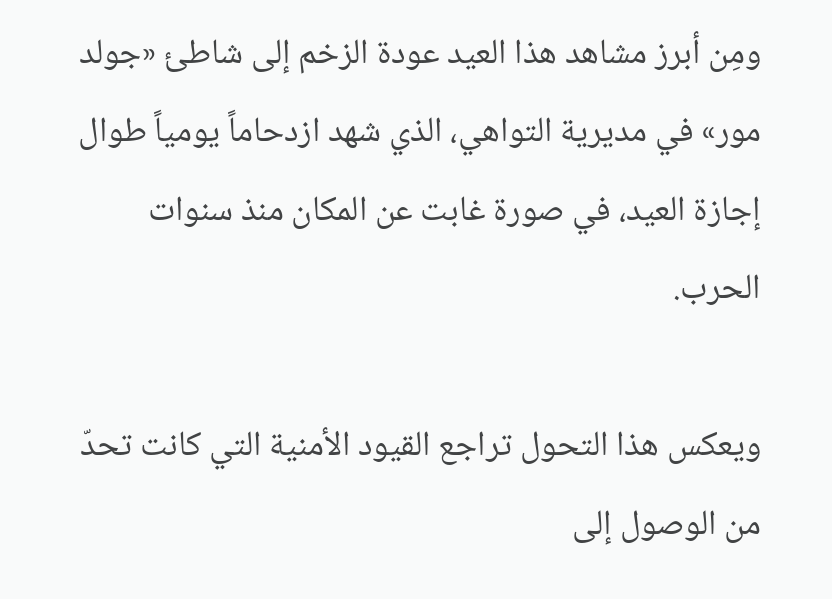ومِن أبرز مشاهد هذا العيد عودة الزخم إلى شاطئ «جولد مور» في مديرية التواهي، الذي شهد ازدحاماً يومياً طوال إجازة العيد، في صورة غابت عن المكان منذ سنوات الحرب.

ويعكس هذا التحول تراجع القيود الأمنية التي كانت تحدّ من الوصول إلى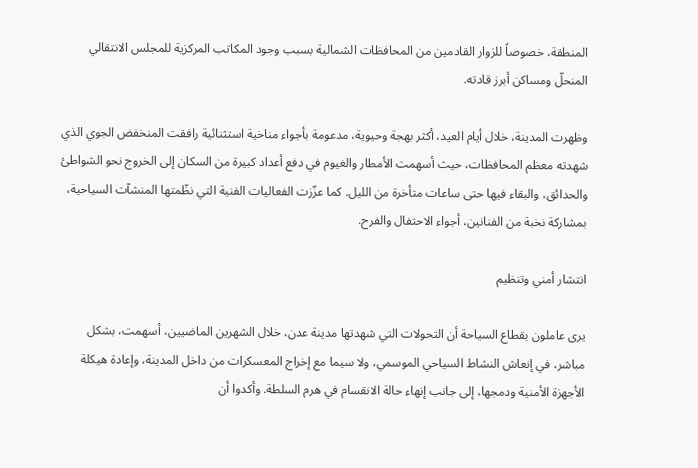المنطقة، خصوصاً للزوار القادمين من المحافظات الشمالية بسبب وجود المكاتب المركزية للمجلس الانتقالي المنحلّ ومساكن أبرز قادته.

وظهرت المدينة، خلال أيام العيد، أكثر بهجة وحيوية، مدعومة بأجواء مناخية استثنائية رافقت المنخفض الجوي الذي شهدته معظم المحافظات، حيث أسهمت الأمطار والغيوم في دفع أعداد كبيرة من السكان إلى الخروج نحو الشواطئ والحدائق، والبقاء فيها حتى ساعات متأخرة من الليل. كما عزّزت الفعاليات الفنية التي نظّمتها المنشآت السياحية، بمشاركة نخبة من الفنانين، أجواء الاحتفال والفرح.

انتشار أمني وتنظيم

يرى عاملون بقطاع السياحة أن التحولات التي شهدتها مدينة عدن، خلال الشهرين الماضيين، أسهمت، بشكل مباشر، في إنعاش النشاط السياحي الموسمي، ولا سيما مع إخراج المعسكرات من داخل المدينة، وإعادة هيكلة الأجهزة الأمنية ودمجها، إلى جانب إنهاء حالة الانقسام في هرم السلطة. وأكدوا أن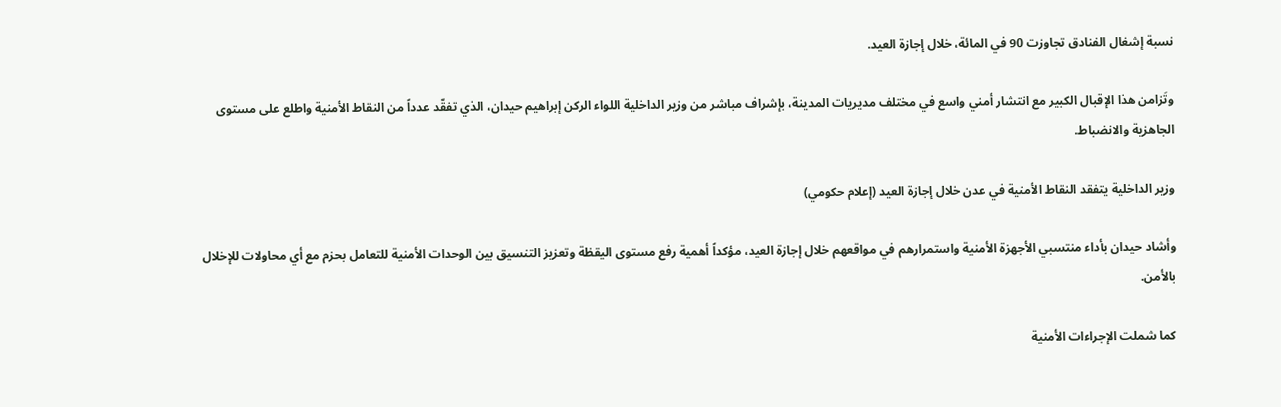نسبة إشغال الفنادق تجاوزت 90 في المائة، خلال إجازة العيد.

وتَزامن هذا الإقبال الكبير مع انتشار أمني واسع في مختلف مديريات المدينة، بإشراف مباشر من وزير الداخلية اللواء الركن إبراهيم حيدان، الذي تفقّد عدداً من النقاط الأمنية واطلع على مستوى الجاهزية والانضباط.

وزير الداخلية يتفقد النقاط الأمنية في عدن خلال إجازة العيد (إعلام حكومي)

وأشاد حيدان بأداء منتسبي الأجهزة الأمنية واستمرارهم في مواقعهم خلال إجازة العيد، مؤكداً أهمية رفع مستوى اليقظة وتعزيز التنسيق بين الوحدات الأمنية للتعامل بحزم مع أي محاولات للإخلال بالأمن.

كما شملت الإجراءات الأمنية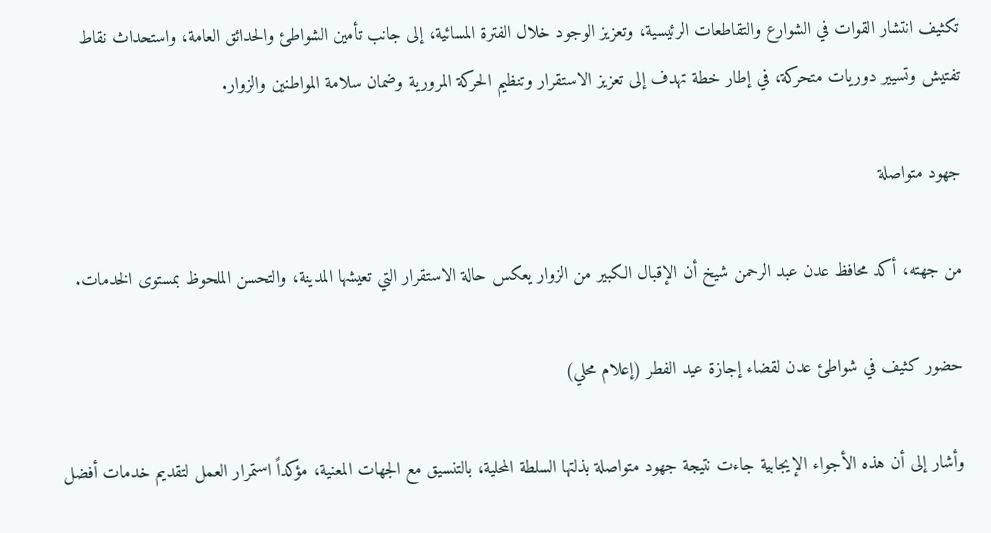تكثيف انتشار القوات في الشوارع والتقاطعات الرئيسية، وتعزيز الوجود خلال الفترة المسائية، إلى جانب تأمين الشواطئ والحدائق العامة، واستحداث نقاط تفتيش وتسيير دوريات متحركة، في إطار خطة تهدف إلى تعزيز الاستقرار وتنظيم الحركة المرورية وضمان سلامة المواطنين والزوار.

جهود متواصلة

من جهته، أكد محافظ عدن عبد الرحمن شيخ أن الإقبال الكبير من الزوار يعكس حالة الاستقرار التي تعيشها المدينة، والتحسن الملحوظ بمستوى الخدمات.

حضور كثيف في شواطئ عدن لقضاء إجازة عيد الفطر (إعلام محلي)

وأشار إلى أن هذه الأجواء الإيجابية جاءت نتيجة جهود متواصلة بذلتها السلطة المحلية، بالتنسيق مع الجهات المعنية، مؤكداً استمرار العمل لتقديم خدمات أفضل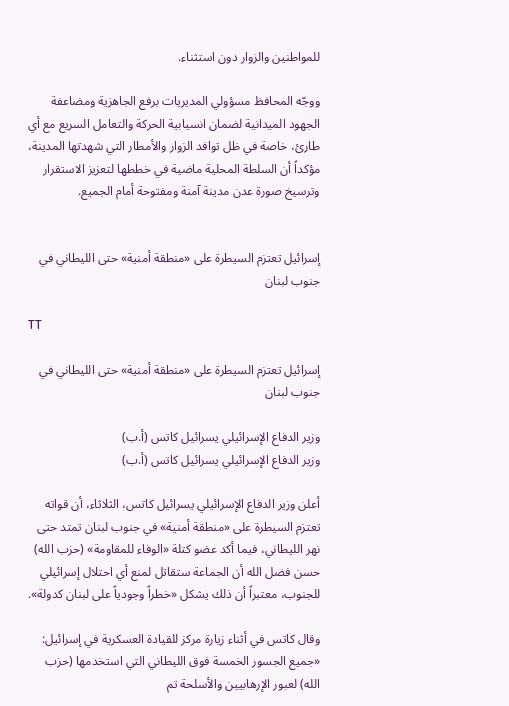للمواطنين والزوار دون استثناء.

ووجّه المحافظ مسؤولي المديريات برفع الجاهزية ومضاعفة الجهود الميدانية لضمان انسيابية الحركة والتعامل السريع مع أي طارئ، خاصة في ظل توافد الزوار والأمطار التي شهدتها المدينة، مؤكداً أن السلطة المحلية ماضية في خططها لتعزيز الاستقرار وترسيخ صورة عدن مدينة آمنة ومفتوحة أمام الجميع.


إسرائيل تعتزم السيطرة على «منطقة أمنية» حتى الليطاني في جنوب لبنان

TT

إسرائيل تعتزم السيطرة على «منطقة أمنية» حتى الليطاني في جنوب لبنان

وزير الدفاع الإسرائيلي يسرائيل كاتس (أ.ب)
وزير الدفاع الإسرائيلي يسرائيل كاتس (أ.ب)

أعلن وزير الدفاع الإسرائيلي يسرائيل كاتس، الثلاثاء، أن قواته تعتزم السيطرة على «منطقة أمنية» في جنوب لبنان تمتد حتى نهر الليطاني، فيما أكد عضو كتلة «الوفاء للمقاومة» (حزب الله) حسن فضل الله أن الجماعة ستقاتل لمنع أي احتلال إسرائيلي للجنوب، معتبراً أن ذلك يشكل «خطراً وجودياً على لبنان كدولة».

وقال كاتس في أثناء زيارة مركز للقيادة العسكرية في إسرائيل: «جميع الجسور الخمسة فوق الليطاني التي استخدمها (حزب الله) لعبور الإرهابيين والأسلحة تم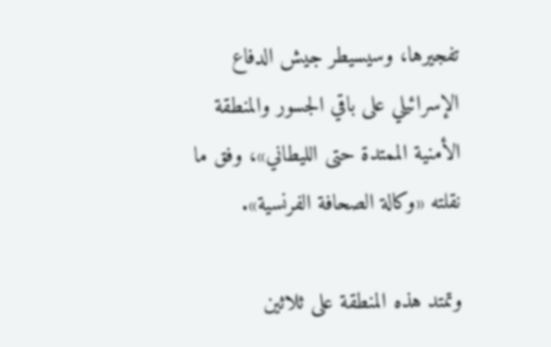تفجيرها، وسيسيطر جيش الدفاع الإسرائيلي على باقي الجسور والمنطقة الأمنية الممتدة حتى الليطاني»، وفق ما نقلته «وكالة الصحافة الفرنسية».

وتمتد هذه المنطقة على ثلاثين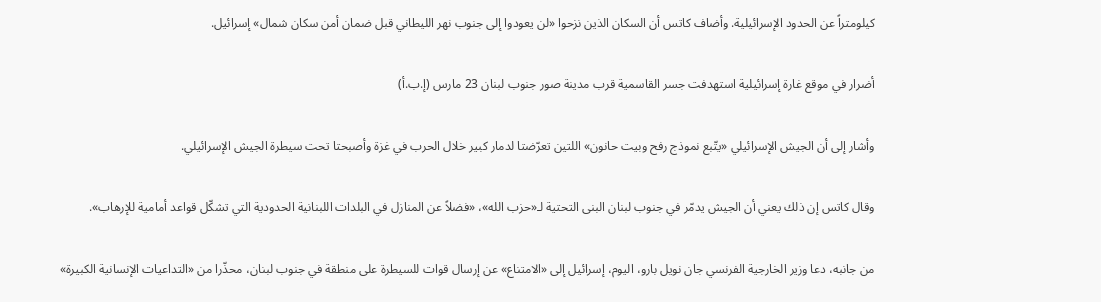كيلومتراً عن الحدود الإسرائيلية. وأضاف كاتس أن السكان الذين نزحوا «لن يعودوا إلى جنوب نهر الليطاني قبل ضمان أمن سكان شمال» إسرائيل.

أضرار في موقع غارة إسرائيلية استهدفت جسر القاسمية قرب مدينة صور جنوب لبنان 23 مارس (إ.ب.أ)

وأشار إلى أن الجيش الإسرائيلي «يتّبع نموذج رفح وبيت حانون» اللتين تعرّضتا لدمار كبير خلال الحرب في غزة وأصبحتا تحت سيطرة الجيش الإسرائيلي.

وقال كاتس إن ذلك يعني أن الجيش يدمّر في جنوب لبنان البنى التحتية لـ«حزب الله»، «فضلاً عن المنازل في البلدات اللبنانية الحدودية التي تشكّل قواعد أمامية للإرهاب».

من جانبه، دعا وزير الخارجية الفرنسي جان نويل بارو، اليوم، إسرائيل إلى «الامتناع» عن إرسال قوات للسيطرة على منطقة في جنوب لبنان، محذّرا من «التداعيات الإنسانية الكبيرة»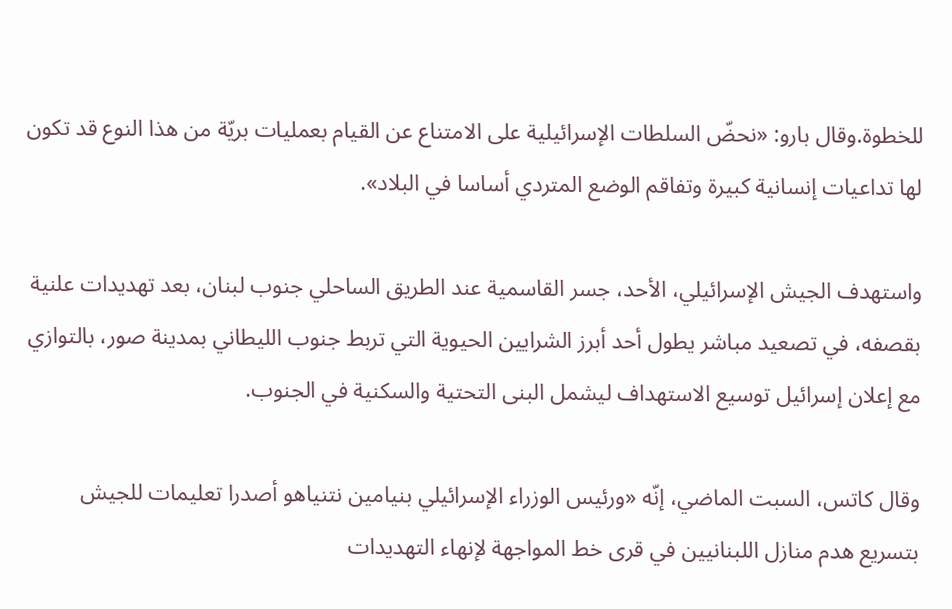للخطوة.وقال بارو: «نحضّ السلطات الإسرائيلية على الامتناع عن القيام بعمليات بريّة من هذا النوع قد تكون لها تداعيات إنسانية كبيرة وتفاقم الوضع المتردي أساسا في البلاد».

واستهدف الجيش الإسرائيلي، الأحد، جسر القاسمية عند الطريق الساحلي جنوب لبنان، بعد تهديدات علنية بقصفه، في تصعيد مباشر يطول أحد أبرز الشرايين الحيوية التي تربط جنوب الليطاني بمدينة صور، بالتوازي مع إعلان إسرائيل توسيع الاستهداف ليشمل البنى التحتية والسكنية في الجنوب.

وقال كاتس، السبت الماضي، إنّه «ورئيس الوزراء الإسرائيلي بنيامين نتنياهو أصدرا تعليمات للجيش بتسريع هدم منازل اللبنانيين في قرى خط المواجهة لإنهاء التهديدات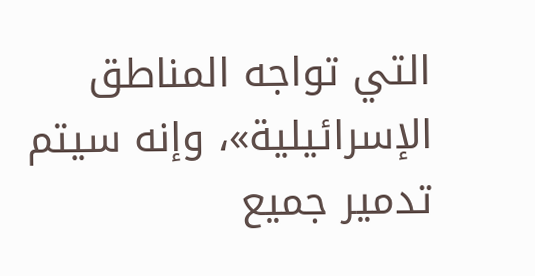التي تواجه المناطق الإسرائيلية»، وإنه سيتم تدمير جميع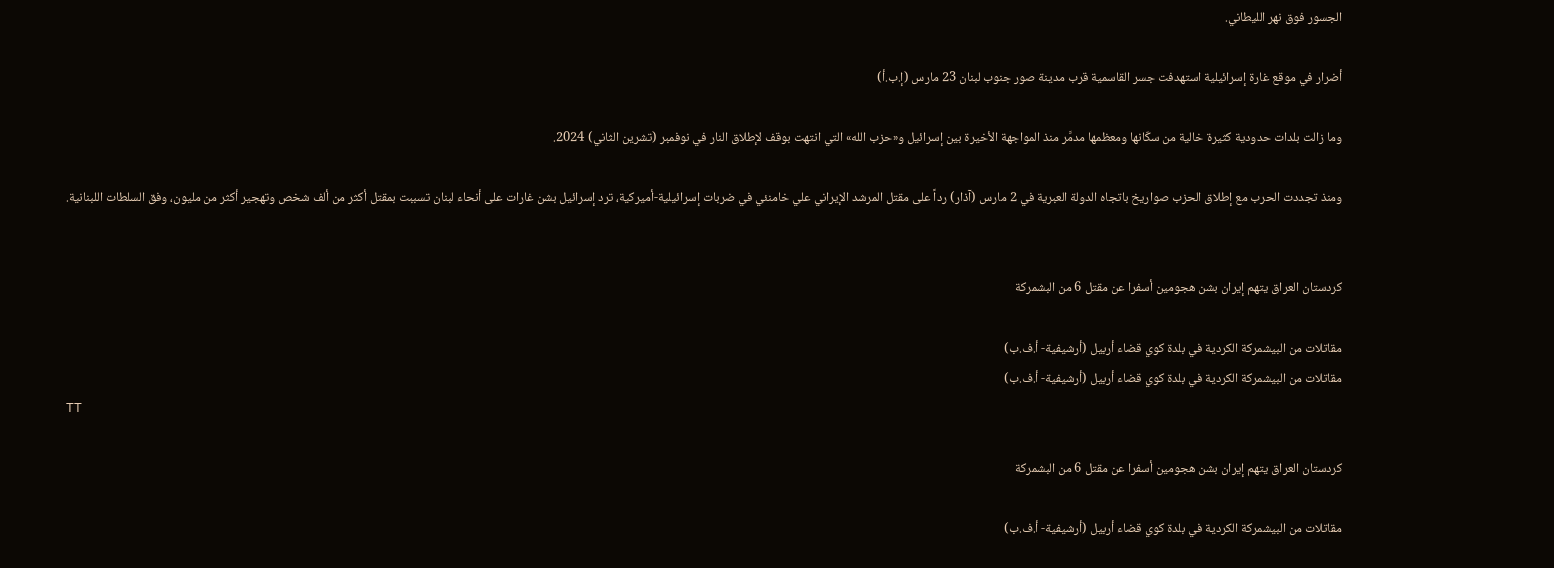الجسور فوق نهر الليطاني.

أضرار في موقع غارة إسرائيلية استهدفت جسر القاسمية قرب مدينة صور جنوب لبنان 23 مارس (إ.ب.أ)

وما زالت بلدات حدودية كثيرة خالية من سكّانها ومعظمها مدمَّر منذ المواجهة الأخيرة بين إسرائيل و«حزب الله» التي انتهت بوقف لإطلاق النار في نوفمبر (تشرين الثاني) 2024.

ومنذ تجددت الحرب مع إطلاق الحزب صواريخ باتجاه الدولة العبرية في 2 مارس (آذار) رداً على مقتل المرشد الإيراني علي خامنئي في ضربات إسرائيلية-أميركية، ترد إسرائيل بشن غارات على أنحاء لبنان تسببت بمقتل أكثر من ألف شخص وتهجير أكثر من مليون، وفق السلطات اللبنانية.


كردستان العراق يتهم إيران بشن هجومين أسفرا عن مقتل 6 من البشمركة

مقاتلات من البيشمركة الكردية في بلدة كوي قضاء أربيل (أرشيفية- أ.ف.ب)
مقاتلات من البيشمركة الكردية في بلدة كوي قضاء أربيل (أرشيفية- أ.ف.ب)
TT

كردستان العراق يتهم إيران بشن هجومين أسفرا عن مقتل 6 من البشمركة

مقاتلات من البيشمركة الكردية في بلدة كوي قضاء أربيل (أرشيفية- أ.ف.ب)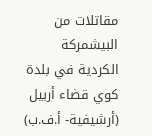مقاتلات من البيشمركة الكردية في بلدة كوي قضاء أربيل (أرشيفية- أ.ف.ب)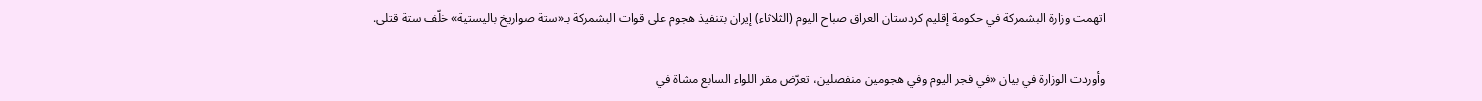اتهمت وزارة البشمركة في حكومة إقليم كردستان العراق صباح اليوم (الثلاثاء) إيران بتنفيذ هجوم على قوات البشمركة بـ«ستة صواريخ باليستية» خلّف ستة قتلى.

وأوردت الوزارة في بيان «في فجر اليوم وفي هجومين منفصلين، تعرّض مقر اللواء السابع مشاة في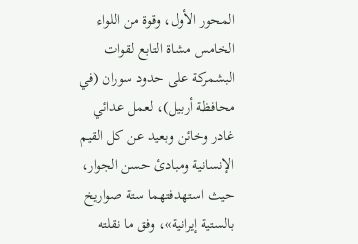المحور الأول، وقوة من اللواء الخامس مشاة التابع لقوات البشمركة على حدود سوران (في محافظة أربيل)، لعمل عدائي غادر وخائن وبعيد عن كل القيم الإنسانية ومبادئ حسن الجوار، حيث استهدفتهما ستة صواريخ بالستية إيرانية»، وفق ما نقلته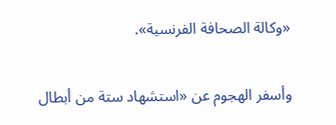«وكالة الصحافة الفرنسية».

وأسفر الهجوم عن «استشهاد ستة من أبطال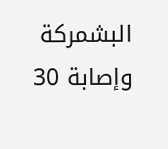البشمركة وإصابة 30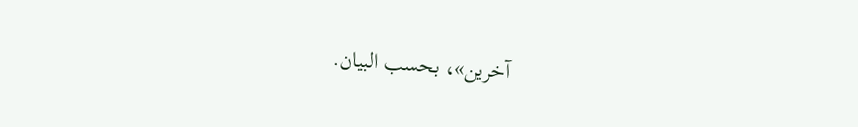آخرين»، بحسب البيان.